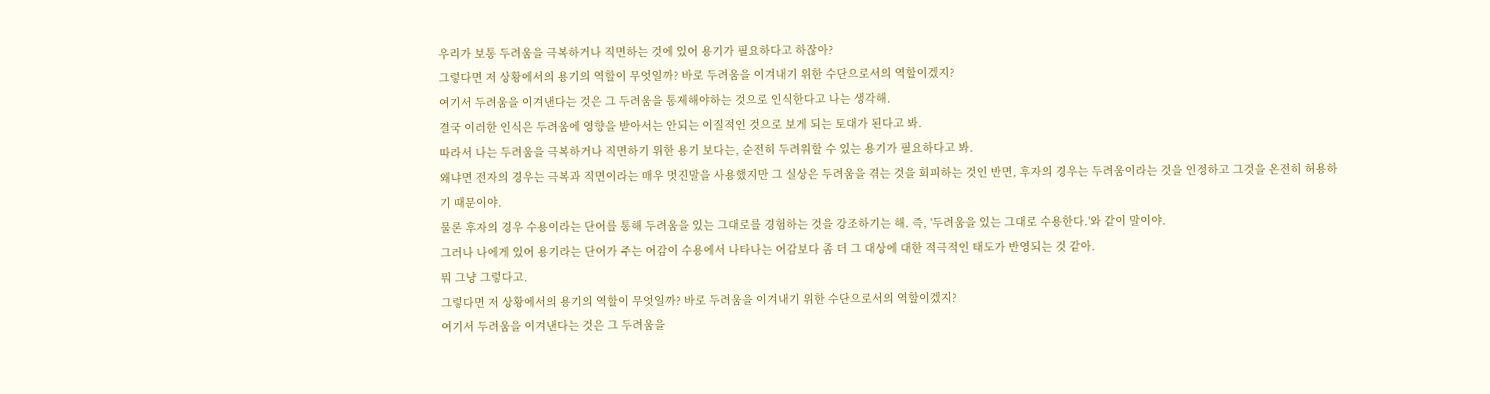우리가 보통 두려움을 극복하거나 직면하는 것에 있어 용기가 필요하다고 하잖아?
그렇다면 저 상황에서의 용기의 역할이 무엇일까? 바로 두려움을 이겨내기 위한 수단으로서의 역할이겠지?
여기서 두려움을 이겨낸다는 것은 그 두려움을 통제해야하는 것으로 인식한다고 나는 생각해.
결국 이러한 인식은 두려움에 영향을 받아서는 안되는 이질적인 것으로 보게 되는 토대가 된다고 봐.
따라서 나는 두려움을 극복하거나 직면하기 위한 용기 보다는, 순전히 두려워할 수 있는 용기가 필요하다고 봐.
왜냐면 전자의 경우는 극복과 직면이라는 매우 멋진말을 사용했지만 그 실상은 두려움을 겪는 것을 회피하는 것인 반면, 후자의 경우는 두려움이라는 것을 인정하고 그것을 온전히 허용하기 때문이야.
물론 후자의 경우 수용이라는 단어를 통해 두려움을 있는 그대로를 경험하는 것을 강조하기는 해. 즉, '두려움을 있는 그대로 수용한다.'와 같이 말이야.
그러나 나에게 있어 용기라는 단어가 주는 어감이 수용에서 나타나는 어감보다 좀 더 그 대상에 대한 적극적인 태도가 반영되는 것 같아.
뭐 그냥 그렇다고.
그렇다면 저 상황에서의 용기의 역할이 무엇일까? 바로 두려움을 이겨내기 위한 수단으로서의 역할이겠지?
여기서 두려움을 이겨낸다는 것은 그 두려움을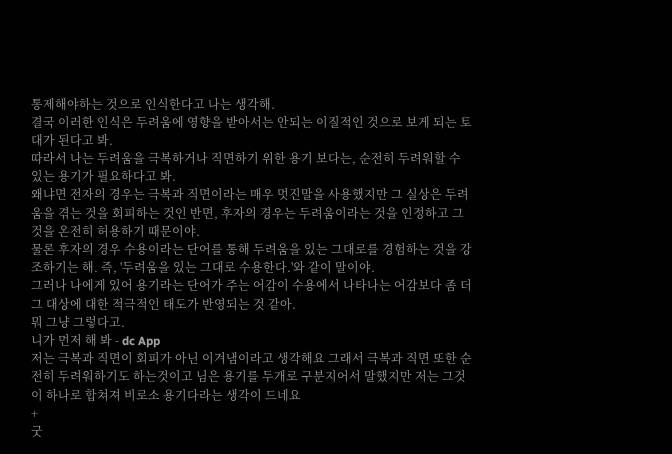통제해야하는 것으로 인식한다고 나는 생각해.
결국 이러한 인식은 두려움에 영향을 받아서는 안되는 이질적인 것으로 보게 되는 토대가 된다고 봐.
따라서 나는 두려움을 극복하거나 직면하기 위한 용기 보다는, 순전히 두려워할 수 있는 용기가 필요하다고 봐.
왜냐면 전자의 경우는 극복과 직면이라는 매우 멋진말을 사용했지만 그 실상은 두려움을 겪는 것을 회피하는 것인 반면, 후자의 경우는 두려움이라는 것을 인정하고 그것을 온전히 허용하기 때문이야.
물론 후자의 경우 수용이라는 단어를 통해 두려움을 있는 그대로를 경험하는 것을 강조하기는 해. 즉, '두려움을 있는 그대로 수용한다.'와 같이 말이야.
그러나 나에게 있어 용기라는 단어가 주는 어감이 수용에서 나타나는 어감보다 좀 더 그 대상에 대한 적극적인 태도가 반영되는 것 같아.
뭐 그냥 그렇다고.
니가 먼저 해 봐 - dc App
저는 극복과 직면이 회피가 아닌 이겨냄이라고 생각해요 그래서 극복과 직면 또한 순전히 두려워하기도 하는것이고 님은 용기를 두개로 구분지어서 말했지만 저는 그것이 하나로 합쳐져 비로소 용기다라는 생각이 드네요
+
굿